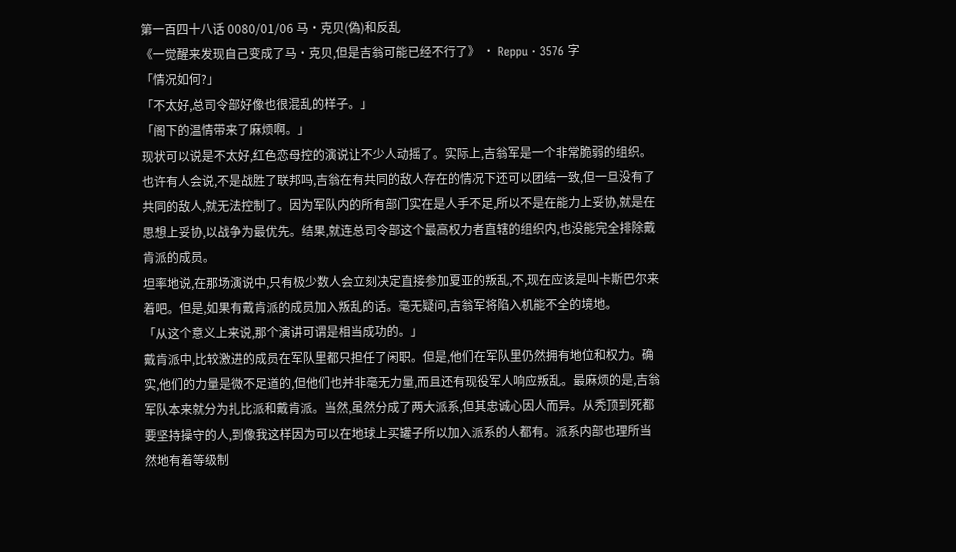第一百四十八话 0080/01/06 马·克贝(偽)和反乱
《一觉醒来发现自己变成了马·克贝,但是吉翁可能已经不行了》 · Reppu · 3576 字
「情况如何?」
「不太好,总司令部好像也很混乱的样子。」
「阁下的温情带来了麻烦啊。」
现状可以说是不太好,红色恋母控的演说让不少人动摇了。实际上,吉翁军是一个非常脆弱的组织。也许有人会说,不是战胜了联邦吗,吉翁在有共同的敌人存在的情况下还可以团结一致,但一旦没有了共同的敌人,就无法控制了。因为军队内的所有部门实在是人手不足,所以不是在能力上妥协,就是在思想上妥协,以战争为最优先。结果,就连总司令部这个最高权力者直辖的组织内,也没能完全排除戴肯派的成员。
坦率地说,在那场演说中,只有极少数人会立刻决定直接参加夏亚的叛乱,不,现在应该是叫卡斯巴尔来着吧。但是,如果有戴肯派的成员加入叛乱的话。毫无疑问,吉翁军将陷入机能不全的境地。
「从这个意义上来说,那个演讲可谓是相当成功的。」
戴肯派中,比较激进的成员在军队里都只担任了闲职。但是,他们在军队里仍然拥有地位和权力。确实,他们的力量是微不足道的,但他们也并非毫无力量,而且还有现役军人响应叛乱。最麻烦的是,吉翁军队本来就分为扎比派和戴肯派。当然,虽然分成了两大派系,但其忠诚心因人而异。从秃顶到死都要坚持操守的人,到像我这样因为可以在地球上买罐子所以加入派系的人都有。派系内部也理所当然地有着等级制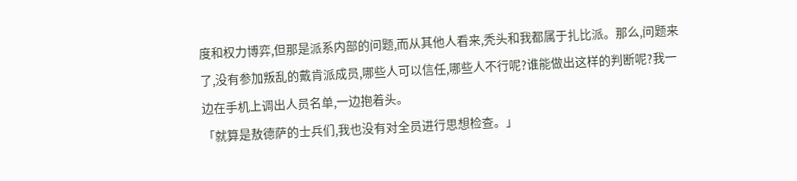度和权力博弈,但那是派系内部的问题,而从其他人看来,秃头和我都属于扎比派。那么,问题来了,没有参加叛乱的戴肯派成员,哪些人可以信任,哪些人不行呢?谁能做出这样的判断呢?我一边在手机上调出人员名单,一边抱着头。
「就算是敖德萨的士兵们,我也没有对全员进行思想检查。」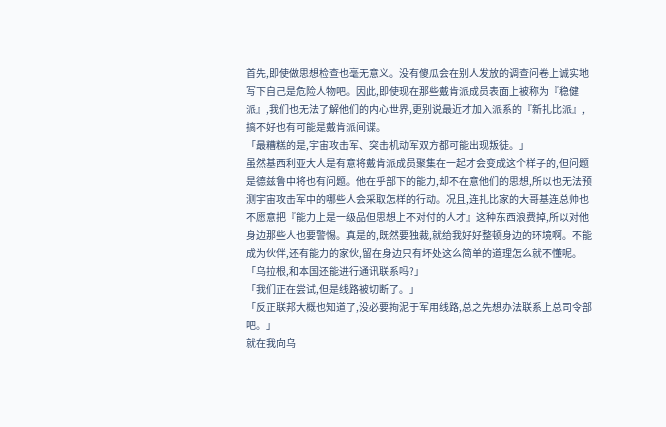首先,即使做思想检查也毫无意义。没有傻瓜会在别人发放的调查问卷上诚实地写下自己是危险人物吧。因此,即使现在那些戴肯派成员表面上被称为『稳健派』,我们也无法了解他们的内心世界,更别说最近才加入派系的『新扎比派』,搞不好也有可能是戴肯派间谍。
「最糟糕的是,宇宙攻击军、突击机动军双方都可能出现叛徒。」
虽然基西利亚大人是有意将戴肯派成员聚集在一起才会变成这个样子的,但问题是德兹鲁中将也有问题。他在乎部下的能力,却不在意他们的思想,所以也无法预测宇宙攻击军中的哪些人会采取怎样的行动。况且,连扎比家的大哥基连总帅也不愿意把『能力上是一级品但思想上不对付的人才』这种东西浪费掉,所以对他身边那些人也要警惕。真是的,既然要独裁,就给我好好整顿身边的环境啊。不能成为伙伴,还有能力的家伙,留在身边只有坏处这么简单的道理怎么就不懂呢。
「乌拉根,和本国还能进行通讯联系吗?」
「我们正在尝试,但是线路被切断了。」
「反正联邦大概也知道了,没必要拘泥于军用线路,总之先想办法联系上总司令部吧。」
就在我向乌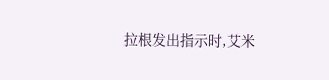拉根发出指示时,艾米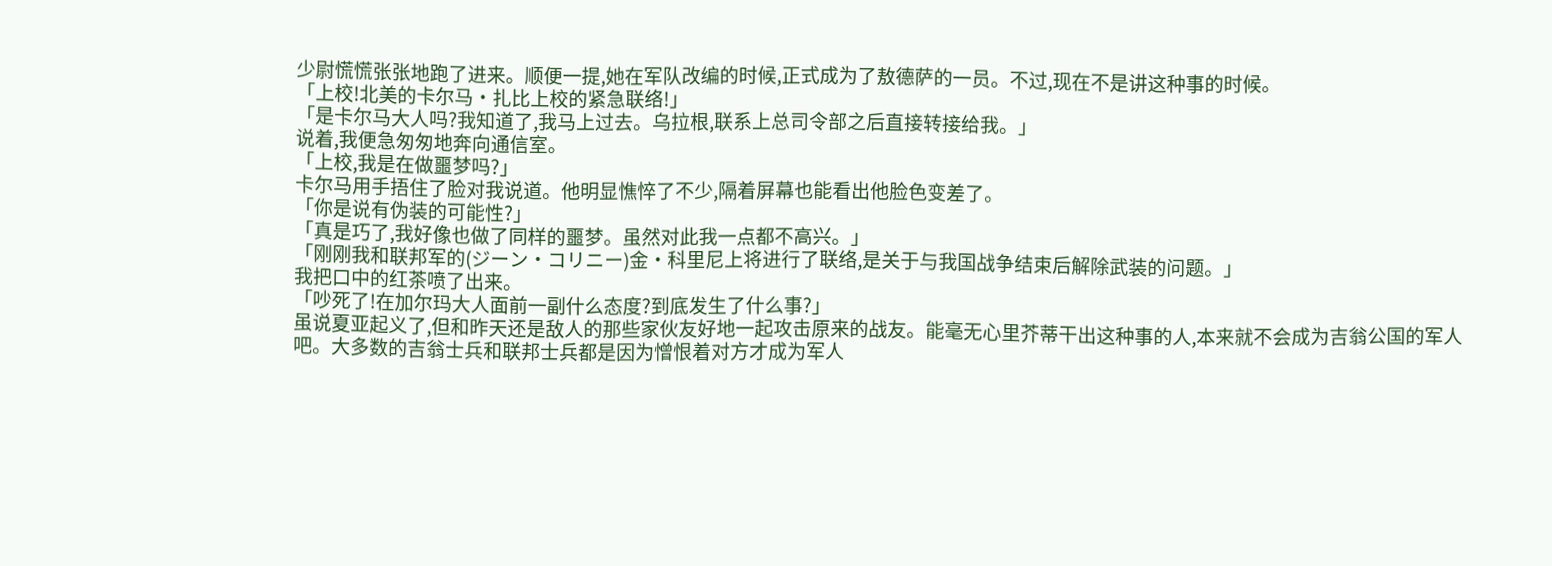少尉慌慌张张地跑了进来。顺便一提,她在军队改编的时候,正式成为了敖德萨的一员。不过,现在不是讲这种事的时候。
「上校!北美的卡尔马·扎比上校的紧急联络!」
「是卡尔马大人吗?我知道了,我马上过去。乌拉根,联系上总司令部之后直接转接给我。」
说着,我便急匆匆地奔向通信室。
「上校,我是在做噩梦吗?」
卡尔马用手捂住了脸对我说道。他明显憔悴了不少,隔着屏幕也能看出他脸色变差了。
「你是说有伪装的可能性?」
「真是巧了,我好像也做了同样的噩梦。虽然对此我一点都不高兴。」
「刚刚我和联邦军的(ジーン·コリニー)金·科里尼上将进行了联络,是关于与我国战争结束后解除武装的问题。」
我把口中的红茶喷了出来。
「吵死了!在加尔玛大人面前一副什么态度?到底发生了什么事?」
虽说夏亚起义了,但和昨天还是敌人的那些家伙友好地一起攻击原来的战友。能毫无心里芥蒂干出这种事的人,本来就不会成为吉翁公国的军人吧。大多数的吉翁士兵和联邦士兵都是因为憎恨着对方才成为军人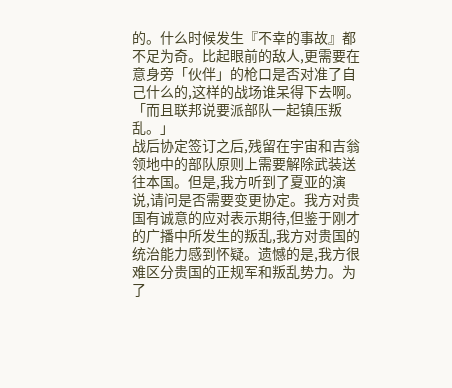的。什么时候发生『不幸的事故』都不足为奇。比起眼前的敌人,更需要在意身旁「伙伴」的枪口是否对准了自己什么的,这样的战场谁呆得下去啊。
「而且联邦说要派部队一起镇压叛乱。」
战后协定签订之后,残留在宇宙和吉翁领地中的部队原则上需要解除武装送往本国。但是,我方听到了夏亚的演说,请问是否需要变更协定。我方对贵国有诚意的应对表示期待,但鉴于刚才的广播中所发生的叛乱,我方对贵国的统治能力感到怀疑。遗憾的是,我方很难区分贵国的正规军和叛乱势力。为了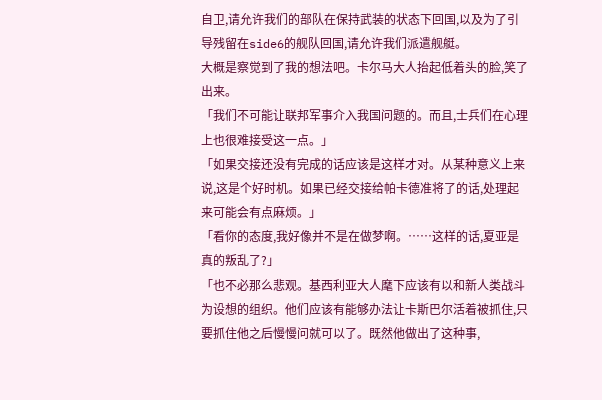自卫,请允许我们的部队在保持武装的状态下回国,以及为了引导残留在side6的舰队回国,请允许我们派遣舰艇。
大概是察觉到了我的想法吧。卡尔马大人抬起低着头的脸,笑了出来。
「我们不可能让联邦军事介入我国问题的。而且,士兵们在心理上也很难接受这一点。」
「如果交接还没有完成的话应该是这样才对。从某种意义上来说,这是个好时机。如果已经交接给帕卡德准将了的话,处理起来可能会有点麻烦。」
「看你的态度,我好像并不是在做梦啊。……这样的话,夏亚是真的叛乱了?」
「也不必那么悲观。基西利亚大人麾下应该有以和新人类战斗为设想的组织。他们应该有能够办法让卡斯巴尔活着被抓住,只要抓住他之后慢慢问就可以了。既然他做出了这种事,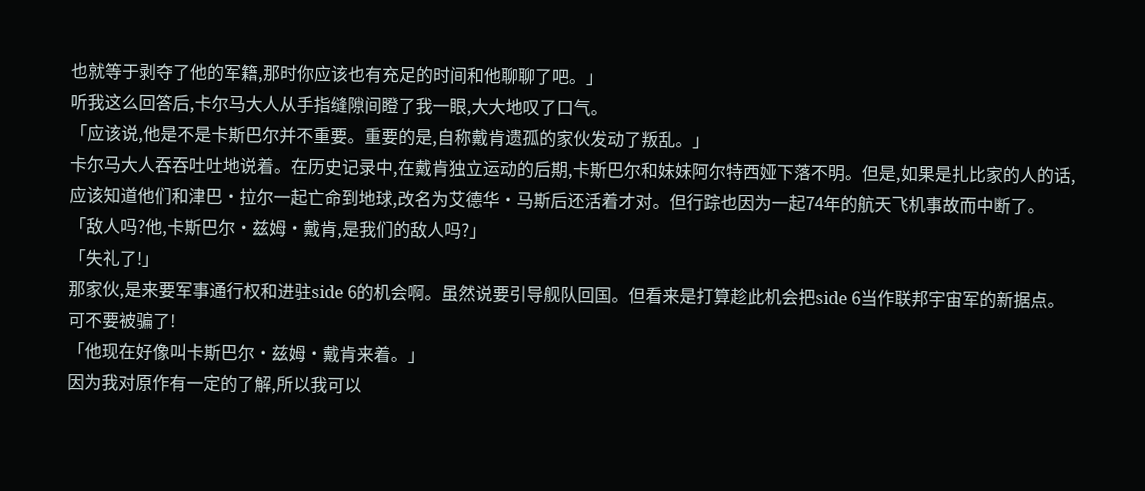也就等于剥夺了他的军籍,那时你应该也有充足的时间和他聊聊了吧。」
听我这么回答后,卡尔马大人从手指缝隙间瞪了我一眼,大大地叹了口气。
「应该说,他是不是卡斯巴尔并不重要。重要的是,自称戴肯遗孤的家伙发动了叛乱。」
卡尔马大人吞吞吐吐地说着。在历史记录中,在戴肯独立运动的后期,卡斯巴尔和妹妹阿尔特西娅下落不明。但是,如果是扎比家的人的话,应该知道他们和津巴·拉尔一起亡命到地球,改名为艾德华·马斯后还活着才对。但行踪也因为一起74年的航天飞机事故而中断了。
「敌人吗?他,卡斯巴尔·兹姆·戴肯,是我们的敌人吗?」
「失礼了!」
那家伙,是来要军事通行权和进驻side 6的机会啊。虽然说要引导舰队回国。但看来是打算趁此机会把side 6当作联邦宇宙军的新据点。可不要被骗了!
「他现在好像叫卡斯巴尔·兹姆·戴肯来着。」
因为我对原作有一定的了解,所以我可以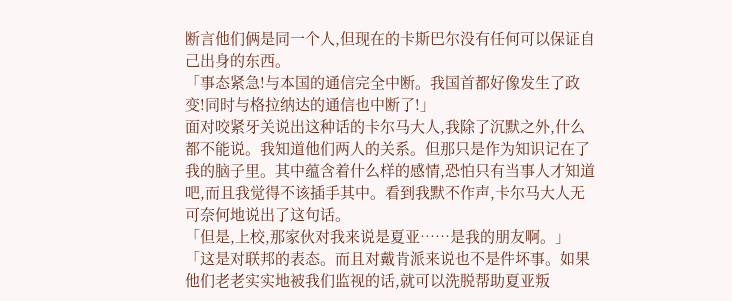断言他们俩是同一个人,但现在的卡斯巴尔没有任何可以保证自己出身的东西。
「事态紧急!与本国的通信完全中断。我国首都好像发生了政变!同时与格拉纳达的通信也中断了!」
面对咬紧牙关说出这种话的卡尔马大人,我除了沉默之外,什么都不能说。我知道他们两人的关系。但那只是作为知识记在了我的脑子里。其中蕴含着什么样的感情,恐怕只有当事人才知道吧,而且我觉得不该插手其中。看到我默不作声,卡尔马大人无可奈何地说出了这句话。
「但是,上校,那家伙对我来说是夏亚……是我的朋友啊。」
「这是对联邦的表态。而且对戴肯派来说也不是件坏事。如果他们老老实实地被我们监视的话,就可以洗脱帮助夏亚叛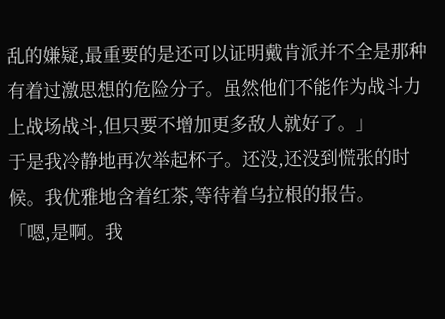乱的嫌疑,最重要的是还可以证明戴肯派并不全是那种有着过激思想的危险分子。虽然他们不能作为战斗力上战场战斗,但只要不增加更多敌人就好了。」
于是我冷静地再次举起杯子。还没,还没到慌张的时候。我优雅地含着红茶,等待着乌拉根的报告。
「嗯,是啊。我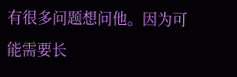有很多问题想问他。因为可能需要长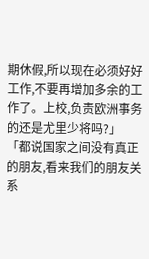期休假,所以现在必须好好工作,不要再增加多余的工作了。上校,负责欧洲事务的还是尤里少将吗?」
「都说国家之间没有真正的朋友,看来我们的朋友关系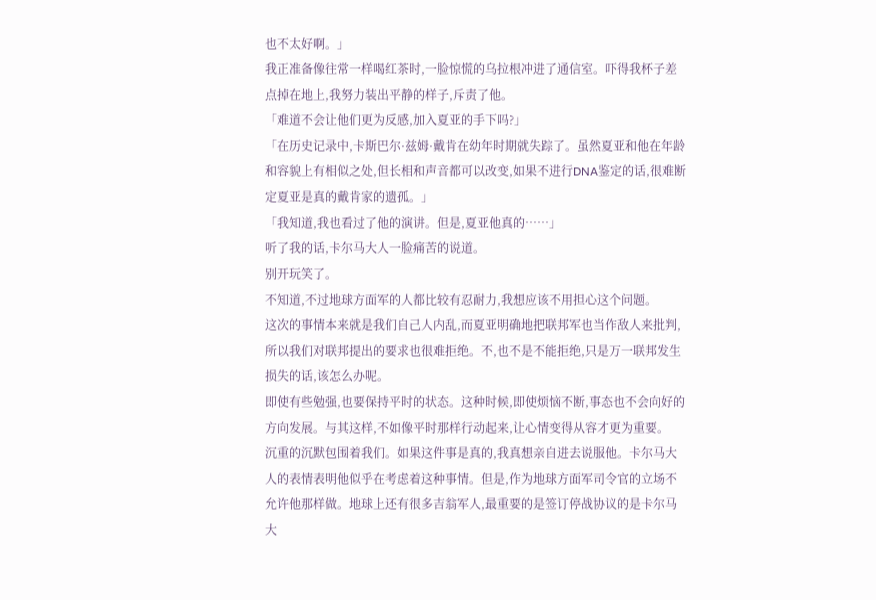也不太好啊。」
我正准备像往常一样喝红茶时,一脸惊慌的乌拉根冲进了通信室。吓得我杯子差点掉在地上,我努力装出平静的样子,斥责了他。
「难道不会让他们更为反感,加入夏亚的手下吗?」
「在历史记录中,卡斯巴尔·兹姆·戴肯在幼年时期就失踪了。虽然夏亚和他在年龄和容貌上有相似之处,但长相和声音都可以改变,如果不进行DNA鉴定的话,很难断定夏亚是真的戴肯家的遗孤。」
「我知道,我也看过了他的演讲。但是,夏亚他真的……」
听了我的话,卡尔马大人一脸痛苦的说道。
别开玩笑了。
不知道,不过地球方面军的人都比较有忍耐力,我想应该不用担心这个问题。
这次的事情本来就是我们自己人内乱,而夏亚明确地把联邦军也当作敌人来批判,所以我们对联邦提出的要求也很难拒绝。不,也不是不能拒绝,只是万一联邦发生损失的话,该怎么办呢。
即使有些勉强,也要保持平时的状态。这种时候,即使烦恼不断,事态也不会向好的方向发展。与其这样,不如像平时那样行动起来,让心情变得从容才更为重要。
沉重的沉默包围着我们。如果这件事是真的,我真想亲自进去说服他。卡尔马大人的表情表明他似乎在考虑着这种事情。但是,作为地球方面军司令官的立场不允许他那样做。地球上还有很多吉翁军人,最重要的是签订停战协议的是卡尔马大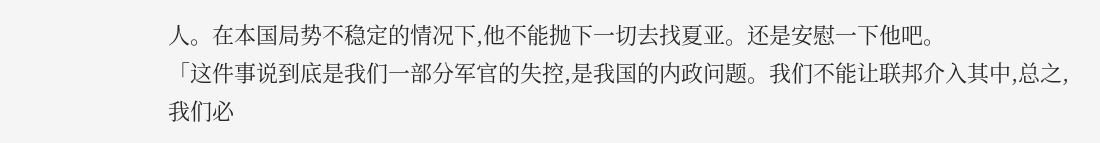人。在本国局势不稳定的情况下,他不能抛下一切去找夏亚。还是安慰一下他吧。
「这件事说到底是我们一部分军官的失控,是我国的内政问题。我们不能让联邦介入其中,总之,我们必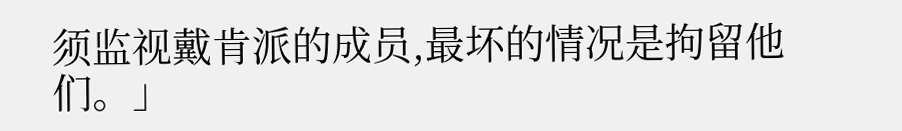须监视戴肯派的成员,最坏的情况是拘留他们。」